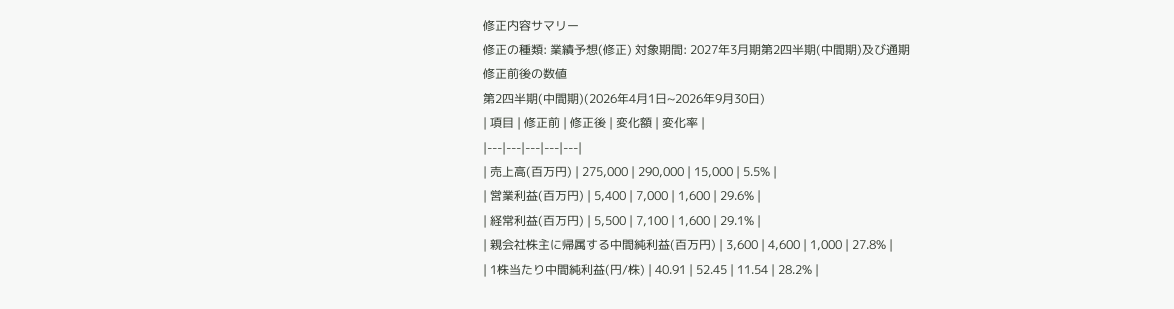修正内容サマリー
修正の種類: 業績予想(修正) 対象期間: 2027年3月期第2四半期(中間期)及び通期
修正前後の数値
第2四半期(中間期)(2026年4月1日~2026年9月30日)
| 項目 | 修正前 | 修正後 | 変化額 | 変化率 |
|---|---|---|---|---|
| 売上高(百万円) | 275,000 | 290,000 | 15,000 | 5.5% |
| 営業利益(百万円) | 5,400 | 7,000 | 1,600 | 29.6% |
| 経常利益(百万円) | 5,500 | 7,100 | 1,600 | 29.1% |
| 親会社株主に帰属する中間純利益(百万円) | 3,600 | 4,600 | 1,000 | 27.8% |
| 1株当たり中間純利益(円/株) | 40.91 | 52.45 | 11.54 | 28.2% |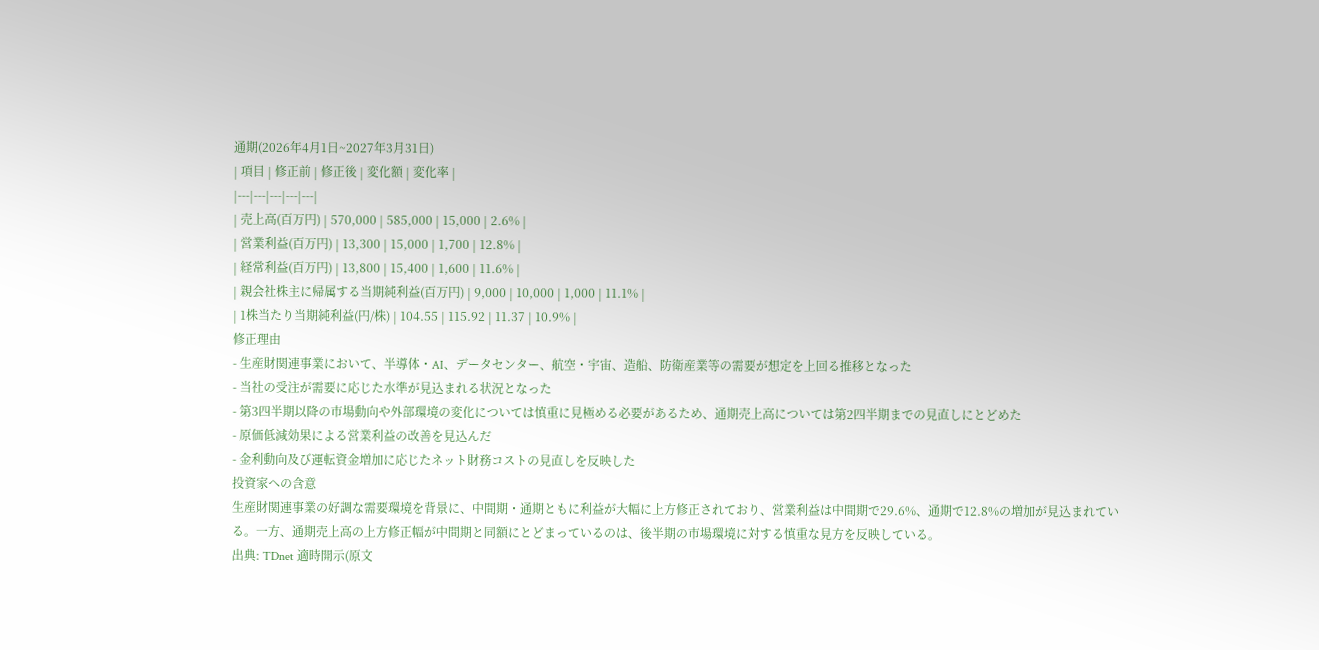通期(2026年4月1日~2027年3月31日)
| 項目 | 修正前 | 修正後 | 変化額 | 変化率 |
|---|---|---|---|---|
| 売上高(百万円) | 570,000 | 585,000 | 15,000 | 2.6% |
| 営業利益(百万円) | 13,300 | 15,000 | 1,700 | 12.8% |
| 経常利益(百万円) | 13,800 | 15,400 | 1,600 | 11.6% |
| 親会社株主に帰属する当期純利益(百万円) | 9,000 | 10,000 | 1,000 | 11.1% |
| 1株当たり当期純利益(円/株) | 104.55 | 115.92 | 11.37 | 10.9% |
修正理由
- 生産財関連事業において、半導体・AI、データセンター、航空・宇宙、造船、防衛産業等の需要が想定を上回る推移となった
- 当社の受注が需要に応じた水準が見込まれる状況となった
- 第3四半期以降の市場動向や外部環境の変化については慎重に見極める必要があるため、通期売上高については第2四半期までの見直しにとどめた
- 原価低減効果による営業利益の改善を見込んだ
- 金利動向及び運転資金増加に応じたネット財務コストの見直しを反映した
投資家への含意
生産財関連事業の好調な需要環境を背景に、中間期・通期ともに利益が大幅に上方修正されており、営業利益は中間期で29.6%、通期で12.8%の増加が見込まれている。一方、通期売上高の上方修正幅が中間期と同額にとどまっているのは、後半期の市場環境に対する慎重な見方を反映している。
出典: TDnet 適時開示(原文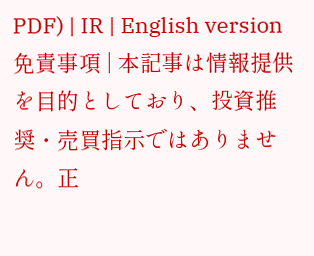PDF) | IR | English version
免責事項 | 本記事は情報提供を目的としており、投資推奨・売買指示ではありません。正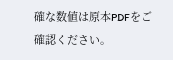確な数値は原本PDFをご確認ください。